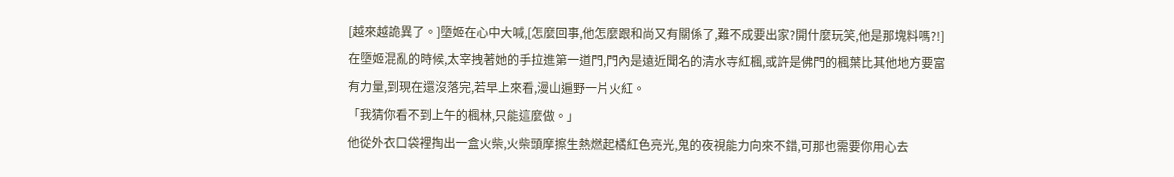[越來越詭異了。]墮姬在心中大喊,[怎麼回事,他怎麼跟和尚又有關係了,難不成要出家?開什麼玩笑,他是那塊料嗎?!]
在墮姬混亂的時候,太宰拽著她的手拉進第一道門,門內是遠近聞名的清水寺紅楓,或許是佛門的楓葉比其他地方要富有力量,到現在還沒落完,若早上來看,漫山遍野一片火紅。
「我猜你看不到上午的楓林,只能這麼做。」
他從外衣口袋裡掏出一盒火柴,火柴頭摩擦生熱燃起橘紅色亮光,鬼的夜視能力向來不錯,可那也需要你用心去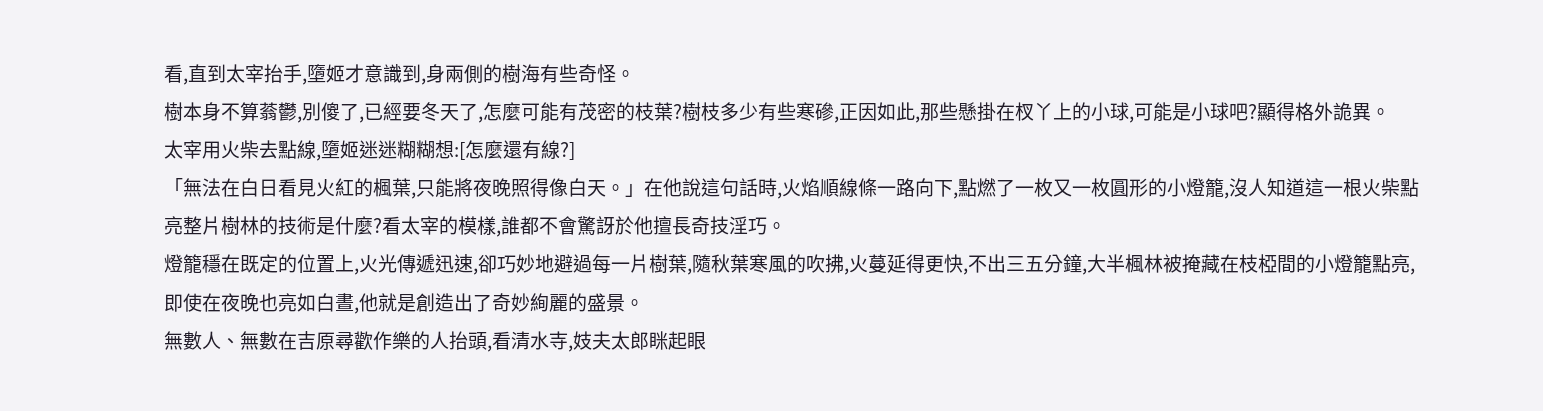看,直到太宰抬手,墮姬才意識到,身兩側的樹海有些奇怪。
樹本身不算蓊鬱,別傻了,已經要冬天了,怎麼可能有茂密的枝葉?樹枝多少有些寒磣,正因如此,那些懸掛在杈丫上的小球,可能是小球吧?顯得格外詭異。
太宰用火柴去點線,墮姬迷迷糊糊想:[怎麼還有線?]
「無法在白日看見火紅的楓葉,只能將夜晚照得像白天。」在他說這句話時,火焰順線條一路向下,點燃了一枚又一枚圓形的小燈籠,沒人知道這一根火柴點亮整片樹林的技術是什麼?看太宰的模樣,誰都不會驚訝於他擅長奇技淫巧。
燈籠穩在既定的位置上,火光傳遞迅速,卻巧妙地避過每一片樹葉,隨秋葉寒風的吹拂,火蔓延得更快,不出三五分鐘,大半楓林被掩藏在枝椏間的小燈籠點亮,即使在夜晚也亮如白晝,他就是創造出了奇妙絢麗的盛景。
無數人、無數在吉原尋歡作樂的人抬頭,看清水寺,妓夫太郎眯起眼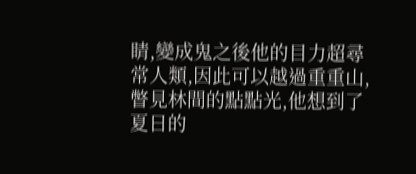睛,變成鬼之後他的目力超尋常人類,因此可以越過重重山,瞥見林間的點點光,他想到了夏日的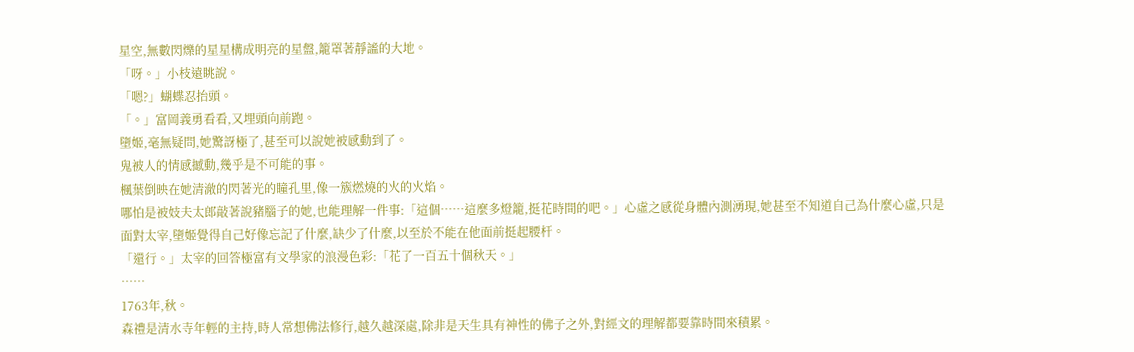星空,無數閃爍的星星構成明亮的星盤,籠罩著靜謐的大地。
「呀。」小枝遠眺說。
「嗯?」蝴蝶忍抬頭。
「。」富岡義勇看看,又埋頭向前跑。
墮姬,毫無疑問,她驚訝極了,甚至可以說她被感動到了。
鬼被人的情感撼動,幾乎是不可能的事。
楓葉倒映在她清澈的閃著光的瞳孔里,像一簇燃燒的火的火焰。
哪怕是被妓夫太郎敲著說豬腦子的她,也能理解一件事:「這個……這麼多燈籠,挺花時間的吧。」心虛之感從身體內測湧現,她甚至不知道自己為什麼心虛,只是面對太宰,墮姬覺得自己好像忘記了什麼,缺少了什麼,以至於不能在他面前挺起腰杆。
「還行。」太宰的回答極富有文學家的浪漫色彩:「花了一百五十個秋天。」
……
1763年,秋。
森禮是清水寺年輕的主持,時人常想佛法修行,越久越深處,除非是天生具有神性的佛子之外,對經文的理解都要靠時間來積累。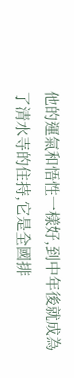他的運氣和悟性一樣好,到中年後就成為了清水寺的住持,它是全國排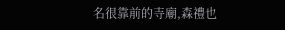名很靠前的寺廟,森禮也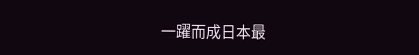一躍而成日本最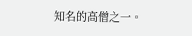知名的高僧之一。